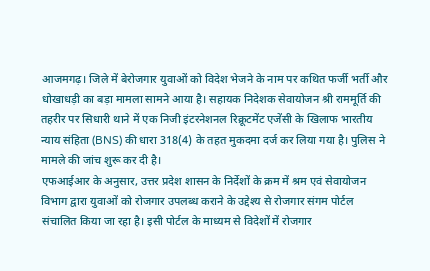आजमगढ़। जिले में बेरोजगार युवाओं को विदेश भेजने के नाम पर कथित फर्जी भर्ती और धोखाधड़ी का बड़ा मामला सामने आया है। सहायक निदेशक सेवायोजन श्री राममूर्ति की तहरीर पर सिधारी थाने में एक निजी इंटरनेशनल रिक्रूटमेंट एजेंसी के खिलाफ भारतीय न्याय संहिता (BNS) की धारा 318(4) के तहत मुकदमा दर्ज कर लिया गया है। पुलिस ने मामले की जांच शुरू कर दी है।
एफआईआर के अनुसार, उत्तर प्रदेश शासन के निर्देशों के क्रम में श्रम एवं सेवायोजन विभाग द्वारा युवाओं को रोजगार उपलब्ध कराने के उद्देश्य से रोजगार संगम पोर्टल संचालित किया जा रहा है। इसी पोर्टल के माध्यम से विदेशों में रोजगार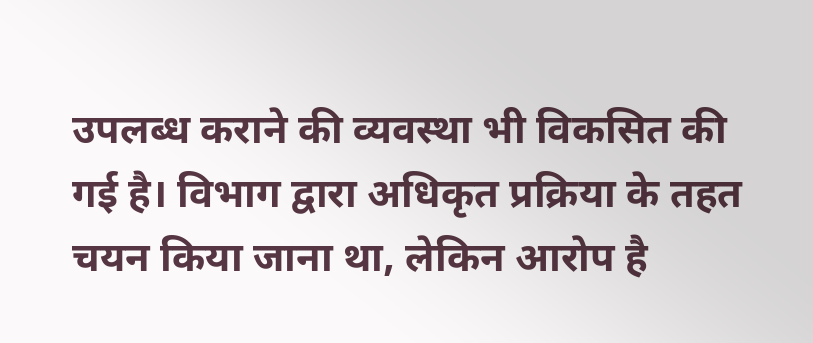उपलब्ध कराने की व्यवस्था भी विकसित की गई है। विभाग द्वारा अधिकृत प्रक्रिया के तहत चयन किया जाना था, लेकिन आरोप है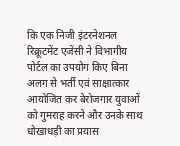कि एक निजी इंटरनेशनल रिक्रूटमेंट एजेंसी ने विभागीय पोर्टल का उपयोग किए बिना अलग से भर्ती एवं साक्षात्कार आयोजित कर बेरोजगार युवाओं को गुमराह करने और उनके साथ धोखाधड़ी का प्रयास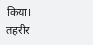किया।
तहरीर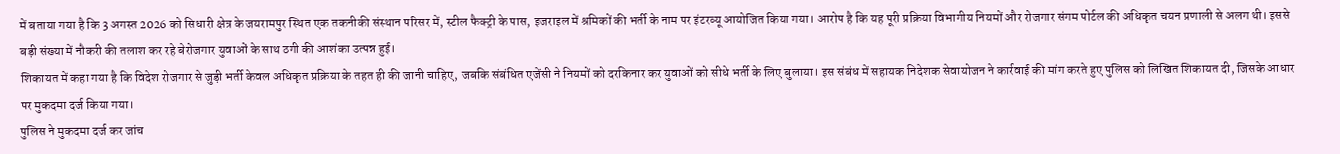में बताया गया है कि 3 अगस्त 2026 को सिधारी क्षेत्र के जयरामपुर स्थित एक तकनीकी संस्थान परिसर में, स्टील फैक्ट्री के पास, इजराइल में श्रमिकों की भर्ती के नाम पर इंटरव्यू आयोजित किया गया। आरोप है कि यह पूरी प्रक्रिया विभागीय नियमों और रोजगार संगम पोर्टल की अधिकृत चयन प्रणाली से अलग थी। इससे बड़ी संख्या में नौकरी की तलाश कर रहे बेरोजगार युवाओं के साथ ठगी की आशंका उत्पन्न हुई।
शिकायत में कहा गया है कि विदेश रोजगार से जुड़ी भर्ती केवल अधिकृत प्रक्रिया के तहत ही की जानी चाहिए, जबकि संबंधित एजेंसी ने नियमों को दरकिनार कर युवाओं को सीधे भर्ती के लिए बुलाया। इस संबंध में सहायक निदेशक सेवायोजन ने कार्रवाई की मांग करते हुए पुलिस को लिखित शिकायत दी, जिसके आधार पर मुकदमा दर्ज किया गया।
पुलिस ने मुकदमा दर्ज कर जांच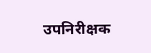उपनिरीक्षक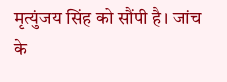मृत्युंजय सिंह को सौंपी है। जांच के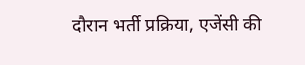दौरान भर्ती प्रक्रिया, एजेंसी की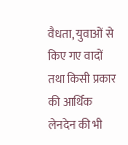वैधता, युवाओं से किए गए वादों तथा किसी प्रकार की आर्थिक लेनदेन की भी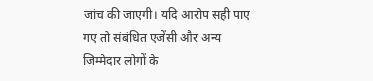जांच की जाएगी। यदि आरोप सही पाए गए तो संबंधित एजेंसी और अन्य जिम्मेदार लोगों के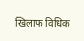खिलाफ विधिक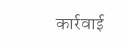कार्रवाई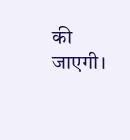की जाएगी।